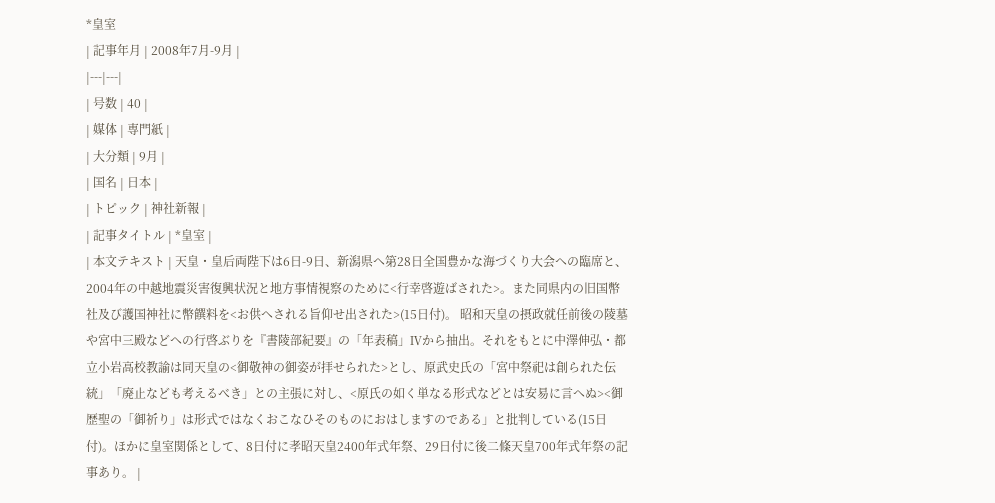*皇室
| 記事年月 | 2008年7月-9月 |
|---|---|
| 号数 | 40 |
| 媒体 | 専門紙 |
| 大分類 | 9月 |
| 国名 | 日本 |
| トピック | 神社新報 |
| 記事タイトル | *皇室 |
| 本文テキスト | 天皇・皇后両陛下は6日-9日、新潟県へ第28日全国豊かな海づくり大会への臨席と、2004年の中越地震災害復興状況と地方事情視察のために<行幸啓遊ばされた>。また同県内の旧国幣社及び護国神社に幣饌料を<お供へされる旨仰せ出された>(15日付)。 昭和天皇の摂政就任前後の陵墓や宮中三殿などへの行啓ぶりを『書陵部紀要』の「年表稿」Ⅳから抽出。それをもとに中澤伸弘・都立小岩高校教諭は同天皇の<御敬神の御姿が拝せられた>とし、原武史氏の「宮中祭祀は創られた伝統」「廃止なども考えるべき」との主張に対し、<原氏の如く単なる形式などとは安易に言へぬ><御歴聖の「御祈り」は形式ではなくおこなひそのものにおはしますのである」と批判している(15日付)。ほかに皇室関係として、8日付に孝昭天皇2400年式年祭、29日付に後二條天皇700年式年祭の記事あり。 |